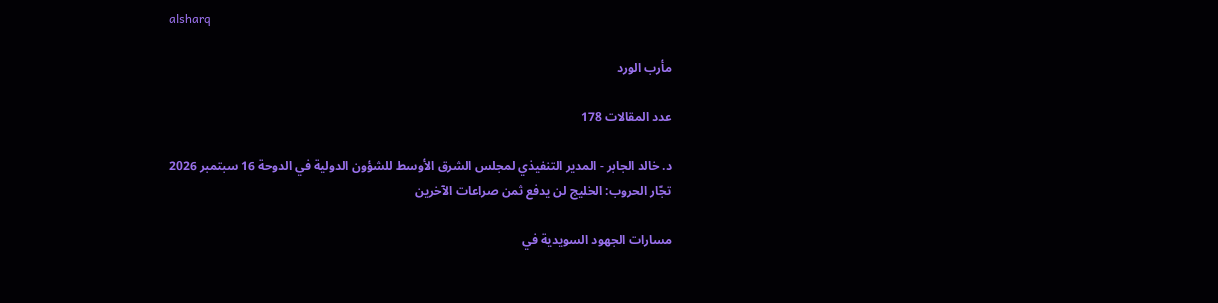alsharq

مأرب الورد

عدد المقالات 178

د. خالد الجابر - المدير التنفيذي لمجلس الشرق الأوسط للشؤون الدولية في الدوحة 16 سبتمبر 2026
تجّار الحروب: الخليج لن يدفع ثمن صراعات الآخرين

مسارات الجهود السويدية في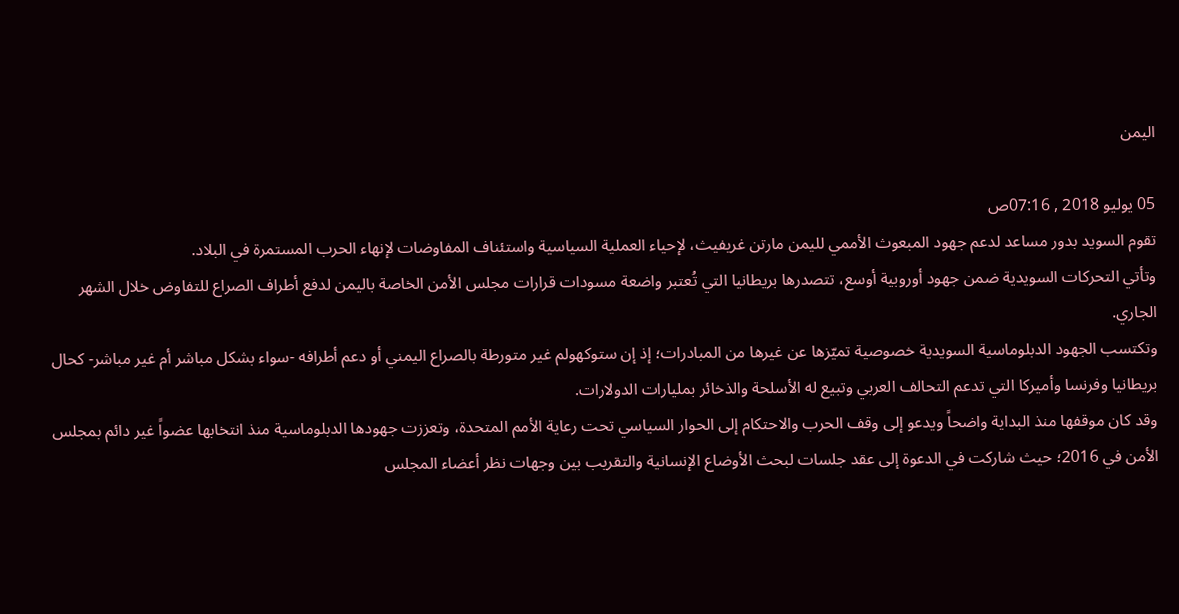اليمن

05 يوليو 2018 , 07:16ص
تقوم السويد بدور مساعد لدعم جهود المبعوث الأممي لليمن مارتن غريفيث، لإحياء العملية السياسية واستئناف المفاوضات لإنهاء الحرب المستمرة في البلاد.
وتأتي التحركات السويدية ضمن جهود أوروبية أوسع، تتصدرها بريطانيا التي تُعتبر واضعة مسودات قرارات مجلس الأمن الخاصة باليمن لدفع أطراف الصراع للتفاوض خلال الشهر الجاري.
وتكتسب الجهود الدبلوماسية السويدية خصوصية تميّزها عن غيرها من المبادرات؛ إذ إن ستوكهولم غير متورطة بالصراع اليمني أو دعم أطرافه -سواء بشكل مباشر أم غير مباشر- كحال بريطانيا وفرنسا وأميركا التي تدعم التحالف العربي وتبيع له الأسلحة والذخائر بمليارات الدولارات.
وقد كان موقفها منذ البداية واضحاً ويدعو إلى وقف الحرب والاحتكام إلى الحوار السياسي تحت رعاية الأمم المتحدة، وتعززت جهودها الدبلوماسية منذ انتخابها عضواً غير دائم بمجلس الأمن في 2016؛ حيث شاركت في الدعوة إلى عقد جلسات لبحث الأوضاع الإنسانية والتقريب بين وجهات نظر أعضاء المجلس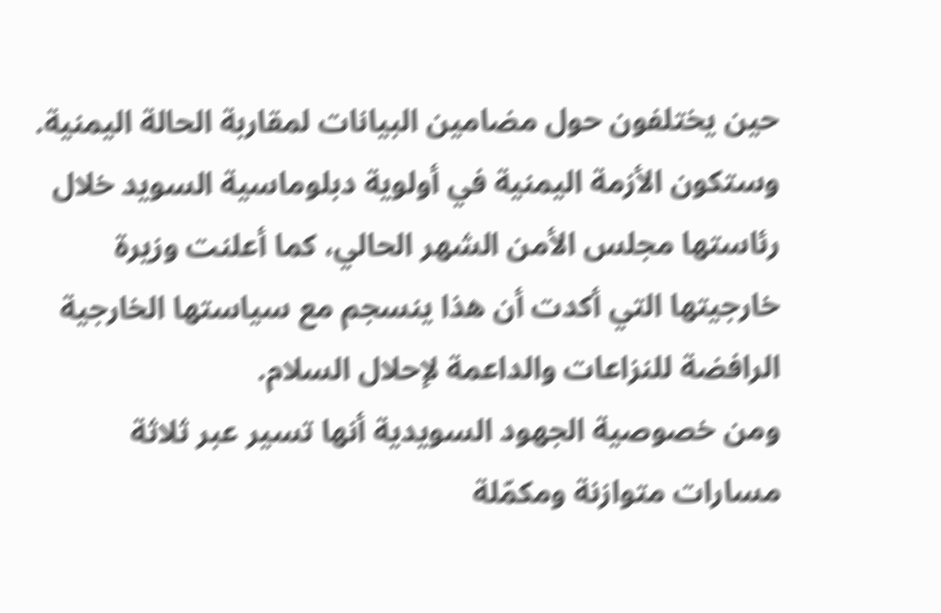حين يختلفون حول مضامين البيانات لمقاربة الحالة اليمنية.
وستكون الأزمة اليمنية في أولوية دبلوماسية السويد خلال رئاستها مجلس الأمن الشهر الحالي، كما أعلنت وزيرة خارجيتها التي أكدت أن هذا ينسجم مع سياستها الخارجية الرافضة للنزاعات والداعمة لإحلال السلام.
ومن خصوصية الجهود السويدية أنها تسير عبر ثلاثة مسارات متوازنة ومكمّلة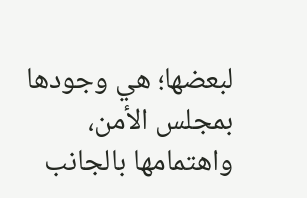لبعضها؛ هي وجودها بمجلس الأمن، واهتمامها بالجانب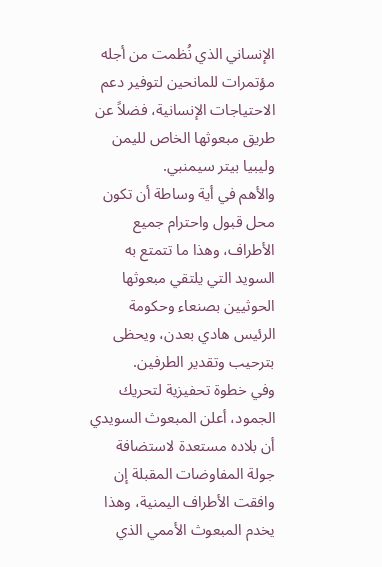الإنساني الذي نُظمت من أجله مؤتمرات للمانحين لتوفير دعم الاحتياجات الإنسانية، فضلاً عن طريق مبعوثها الخاص لليمن وليبيا بيتر سيمنبي.
والأهم في أية وساطة أن تكون محل قبول واحترام جميع الأطراف، وهذا ما تتمتع به السويد التي يلتقي مبعوثها الحوثيين بصنعاء وحكومة الرئيس هادي بعدن، ويحظى بترحيب وتقدير الطرفين.
وفي خطوة تحفيزية لتحريك الجمود، أعلن المبعوث السويدي أن بلاده مستعدة لاستضافة جولة المفاوضات المقبلة إن وافقت الأطراف اليمنية، وهذا يخدم المبعوث الأممي الذي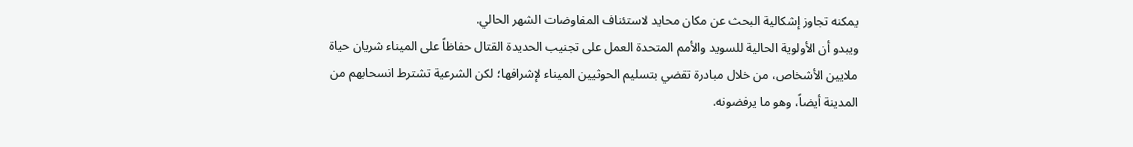يمكنه تجاوز إشكالية البحث عن مكان محايد لاستئناف المفاوضات الشهر الحالي.
ويبدو أن الأولوية الحالية للسويد والأمم المتحدة العمل على تجنيب الحديدة القتال حفاظاً على الميناء شريان حياة ملايين الأشخاص، من خلال مبادرة تقضي بتسليم الحوثيين الميناء لإشرافها؛ لكن الشرعية تشترط انسحابهم من المدينة أيضاً، وهو ما يرفضونه.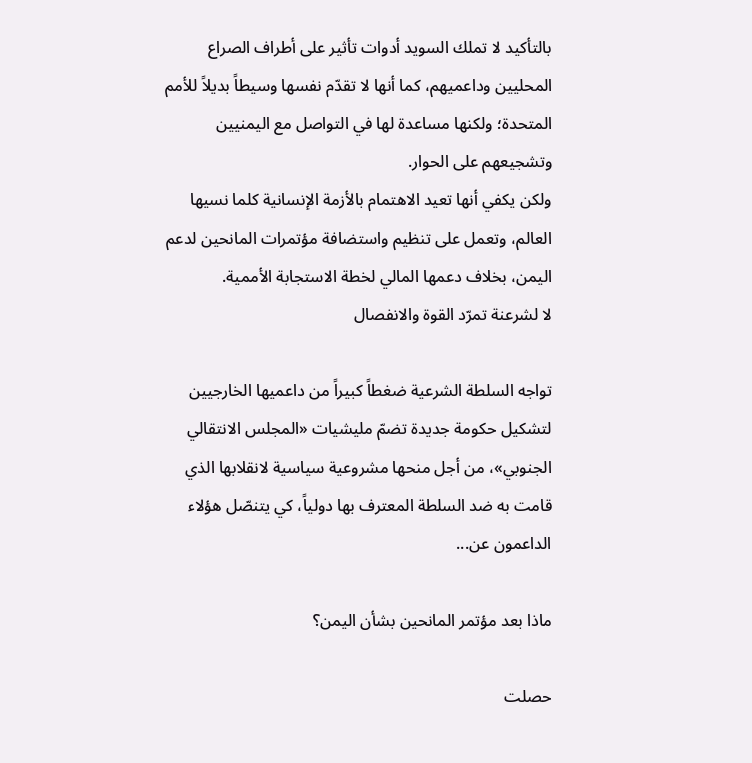بالتأكيد لا تملك السويد أدوات تأثير على أطراف الصراع المحليين وداعميهم، كما أنها لا تقدّم نفسها وسيطاً بديلاً للأمم المتحدة؛ ولكنها مساعدة لها في التواصل مع اليمنيين وتشجيعهم على الحوار.
ولكن يكفي أنها تعيد الاهتمام بالأزمة الإنسانية كلما نسيها العالم، وتعمل على تنظيم واستضافة مؤتمرات المانحين لدعم اليمن، بخلاف دعمها المالي لخطة الاستجابة الأممية.
لا لشرعنة تمرّد القوة والانفصال

تواجه السلطة الشرعية ضغطاً كبيراً من داعميها الخارجيين لتشكيل حكومة جديدة تضمّ مليشيات «المجلس الانتقالي الجنوبي»، من أجل منحها مشروعية سياسية لانقلابها الذي قامت به ضد السلطة المعترف بها دولياً، كي يتنصّل هؤلاء الداعمون عن...

ماذا بعد مؤتمر المانحين بشأن اليمن؟

حصلت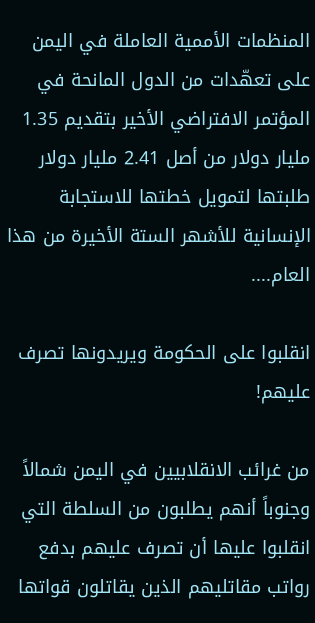المنظمات الأممية العاملة في اليمن على تعهّدات من الدول المانحة في المؤتمر الافتراضي الأخير بتقديم 1.35 مليار دولار من أصل 2.41 مليار دولار طلبتها لتمويل خطتها للاستجابة الإنسانية للأشهر الستة الأخيرة من هذا العام....

انقلبوا على الحكومة ويريدونها تصرف عليهم!

من غرائب الانقلابيين في اليمن شمالاً وجنوباً أنهم يطلبون من السلطة التي انقلبوا عليها أن تصرف عليهم بدفع رواتب مقاتليهم الذين يقاتلون قواتها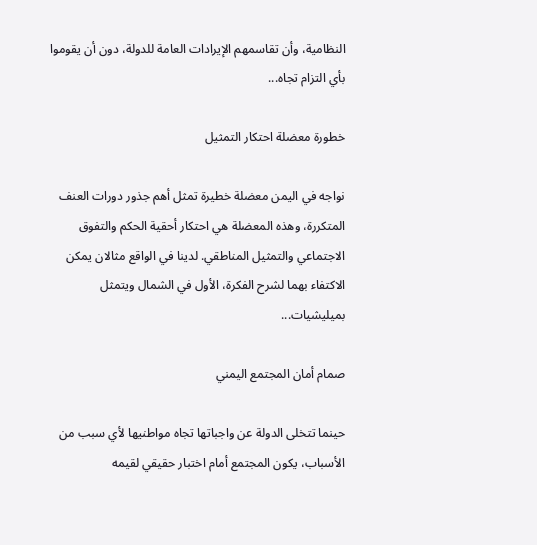النظامية، وأن تقاسمهم الإيرادات العامة للدولة، دون أن يقوموا بأي التزام تجاه...

خطورة معضلة احتكار التمثيل

نواجه في اليمن معضلة خطيرة تمثل أهم جذور دورات العنف المتكررة، وهذه المعضلة هي احتكار أحقية الحكم والتفوق الاجتماعي والتمثيل المناطقي. لدينا في الواقع مثالان يمكن الاكتفاء بهما لشرح الفكرة، الأول في الشمال ويتمثل بميليشيات...

صمام أمان المجتمع اليمني

حينما تتخلى الدولة عن واجباتها تجاه مواطنيها لأي سبب من الأسباب، يكون المجتمع أمام اختبار حقيقي لقيمه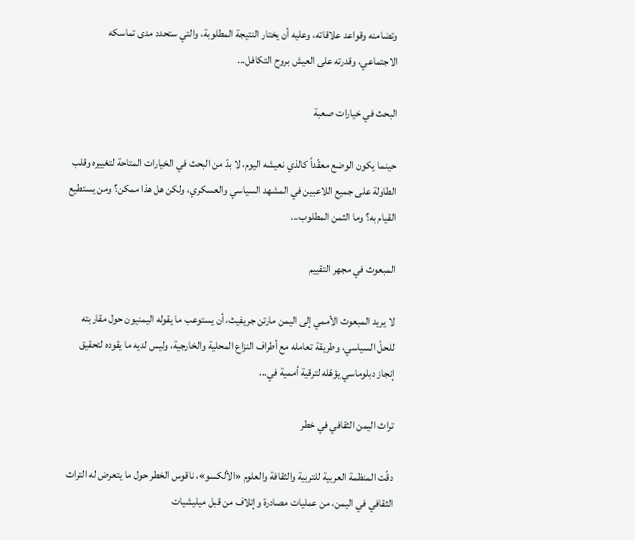وتضامنه وقواعد علاقاته، وعليه أن يختار النتيجة المطلوبة، والتي ستحدد مدى تماسكه الاجتماعي، وقدرته على العيش بروح التكافل...

البحث في خيارات صعبة

حينما يكون الوضع معقّداً كالذي نعيشه اليوم، لا بدّ من البحث في الخيارات المتاحة لتغييره وقلب الطاولة على جميع اللاعبين في المشهد السياسي والعسكري، ولكن هل هذا ممكن؟ ومن يستطيع القيام به؟ وما الثمن المطلوب...

المبعوث في مجهر التقييم

لا يريد المبعوث الأممي إلى اليمن مارتن جريفيث، أن يستوعب ما يقوله اليمنيون حول مقاربته للحلّ السياسي، وطريقة تعامله مع أطراف النزاع المحلية والخارجية، وليس لديه ما يقوده لتحقيق إنجاز دبلوماسي يؤهّله لترقية أممية في...

تراث اليمن الثقافي في خطر

دقّت المنظمة العربية للتربية والثقافة والعلوم «الألكسو»، ناقوس الخطر حول ما يتعرض له التراث الثقافي في اليمن، من عمليات مصادرة وإتلاف من قبل ميليشيات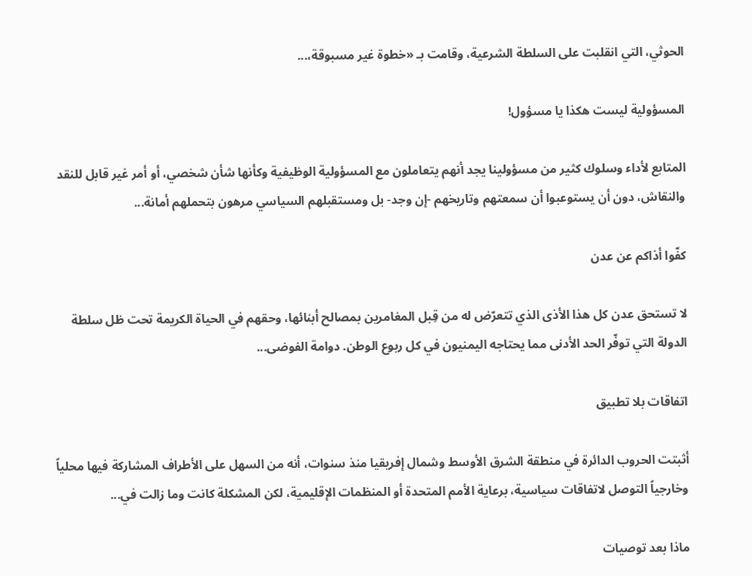الحوثي، التي انقلبت على السلطة الشرعية، وقامت بـ «خطوة غير مسبوقة،...

المسؤولية ليست هكذا يا مسؤول!

المتابع لأداء وسلوك كثير من مسؤولينا يجد أنهم يتعاملون مع المسؤولية الوظيفية وكأنها شأن شخصي، أو أمر غير قابل للنقد والنقاش، دون أن يستوعبوا أن سمعتهم وتاريخهم -إن وجد- بل ومستقبلهم السياسي مرهون بتحملهم أمانة...

كفّوا أذاكم عن عدن

لا تستحق عدن كل هذا الأذى الذي تتعرّض له من قِبل المغامرين بمصالح أبنائها، وحقهم في الحياة الكريمة تحت ظل سلطة الدولة التي توفّر الحد الأدنى مما يحتاجه اليمنيون في كل ربوع الوطن. دوامة الفوضى...

اتفاقات بلا تطبيق

أثبتت الحروب الدائرة في منطقة الشرق الأوسط وشمال إفريقيا منذ سنوات، أنه من السهل على الأطراف المشاركة فيها محلياً وخارجياً التوصل لاتفاقات سياسية، برعاية الأمم المتحدة أو المنظمات الإقليمية، لكن المشكلة كانت وما زالت في...

ماذا بعد توصيات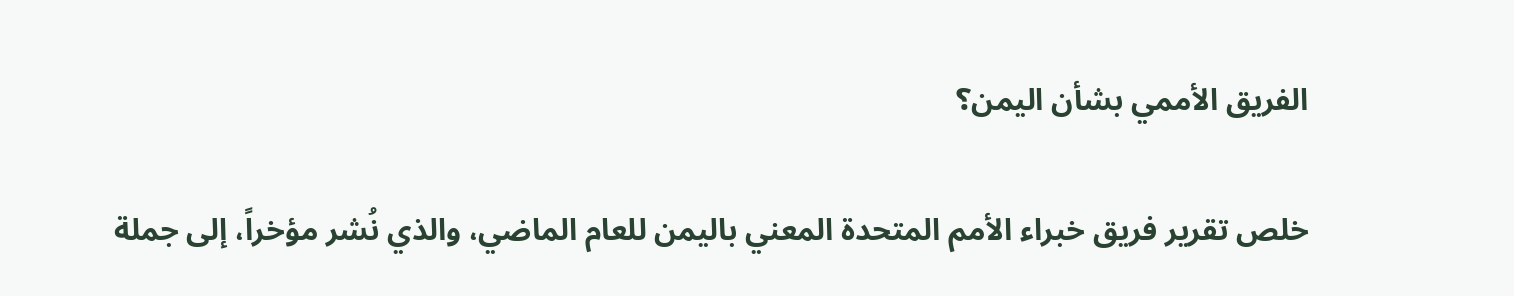الفريق الأممي بشأن اليمن؟

خلص تقرير فريق خبراء الأمم المتحدة المعني باليمن للعام الماضي، والذي نُشر مؤخراً، إلى جملة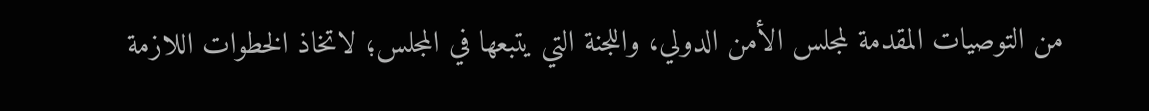من التوصيات المقدمة لمجلس الأمن الدولي، واللجنة التي يتبعها في المجلس؛ لاتخاذ الخطوات اللازمة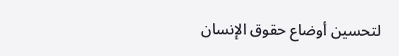لتحسين أوضاع حقوق الإنسان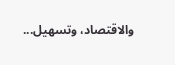والاقتصاد، وتسهيل...